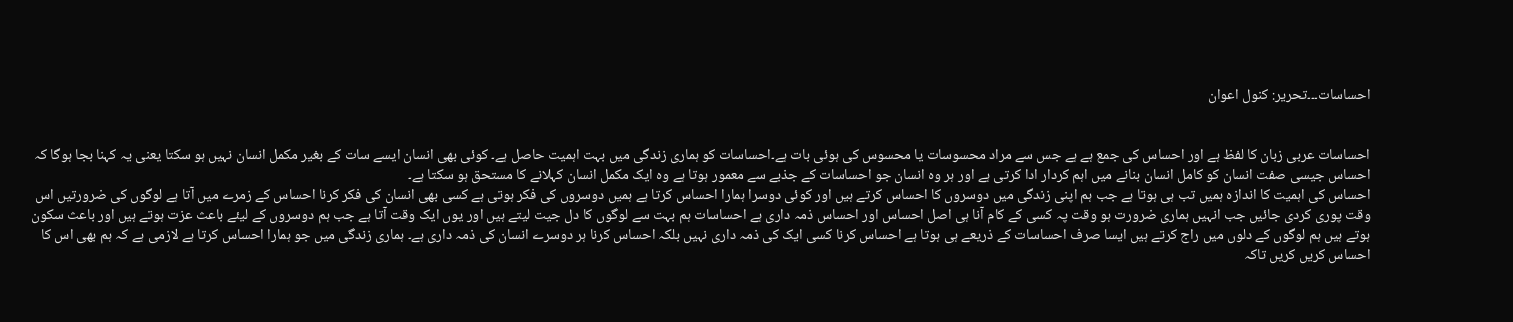احساسات۔۔۔تحریر: کنول اعوان


احساسات عربی زبان کا لفظ ہے اور احساس کی جمع ہے ہے جس سے مراد محسوسات یا محسوس کی ہوئی بات ہے۔احساسات کو ہماری زندگی میں بہت اہمیت حاصل ہے۔ کوئی بھی انسان ایسے سات کے بغیر مکمل انسان نہیں ہو سکتا یعنی یہ کہنا بجا ہوگا کہ احساس جیسی صفت انسان کو کامل انسان بنانے میں اہم کردار ادا کرتی ہے اور ہر وہ انسان جو احساسات کے جذبے سے معمور ہوتا ہے وہ ایک مکمل انسان کہلانے کا مستحق ہو سکتا ہے۔
احساس کی اہمیت کا اندازہ ہمیں تب ہی ہوتا ہے جب ہم اپنی زندگی میں دوسروں کا احساس کرتے ہیں اور کوئی دوسرا ہمارا احساس کرتا ہے ہمیں دوسروں کی فکر ہوتی ہے کسی بھی انسان کی فکر کرنا احساس کے زمرے میں آتا ہے لوگوں کی ضرورتیں اس وقت پوری کردی جائیں جب انہیں ہماری ضرورت ہو وقت پہ کسی کے کام آنا ہی اصل احساس اور احساس ذمہ داری ہے احساسات ہم بہت سے لوگوں کا دل جیت لیتے ہیں اور یوں ایک وقت آتا ہے جب ہم دوسروں کے لیئے باعث عزت ہوتے ہیں اور باعث سکون ہوتے ہیں ہم لوگوں کے دلوں میں راج کرتے ہیں ایسا صرف احساسات کے ذریعے ہی ہوتا ہے احساس کرنا کسی ایک کی ذمہ داری نہیں بلکہ احساس کرنا ہر دوسرے انسان کی ذمہ داری ہے۔ ہماری زندگی میں جو ہمارا احساس کرتا ہے لازمی ہے کہ ہم بھی اس کا احساس کریں کریں تاکہ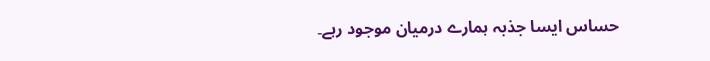حساس ایسا جذبہ ہمارے درمیان موجود رہے۔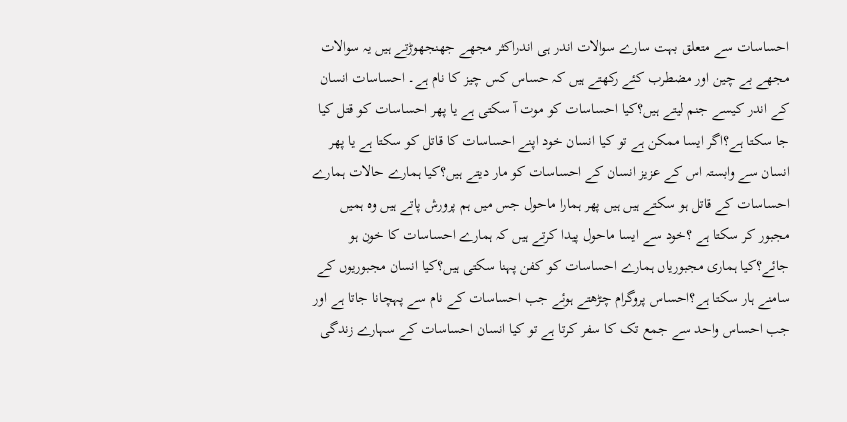احساسات سے متعلق بہت سارے سوالات اندر ہی اندراکثر مجھے جھنجھوڑتے ہیں یہ سوالات مجھے بے چین اور مضطرب کئے رکھتے ہیں کہ حساس کس چیز کا نام ہے۔ احساسات انسان کے اندر کیسے جنم لیتے ہیں؟کیا احساسات کو موت آ سکتی ہے یا پھر احساسات کو قتل کیا جا سکتا ہے؟اگر ایسا ممکن ہے تو کیا انسان خود اپنے احساسات کا قاتل کو سکتا ہے یا پھر انسان سے وابستہ اس کے عزیز انسان کے احساسات کو مار دیتے ہیں؟کیا ہمارے حالات ہمارے احساسات کے قاتل ہو سکتے ہیں ہیں پھر ہمارا ماحول جس میں ہم پرورش پاتے ہیں وہ ہمیں مجبور کر سکتا ہے ؟خود سے ایسا ماحول پیدا کرتے ہیں کہ ہمارے احساسات کا خون ہو جائے؟کیا ہماری مجبوریاں ہمارے احساسات کو کفن پہنا سکتی ہیں؟کیا انسان مجبوریوں کے سامنے ہار سکتا ہے؟احساس پروگرام چڑھتے ہوئے جب احساسات کے نام سے پہچانا جاتا ہے اور جب احساس واحد سے جمع تک کا سفر کرتا ہے تو کیا انسان احساسات کے سہارے زندگی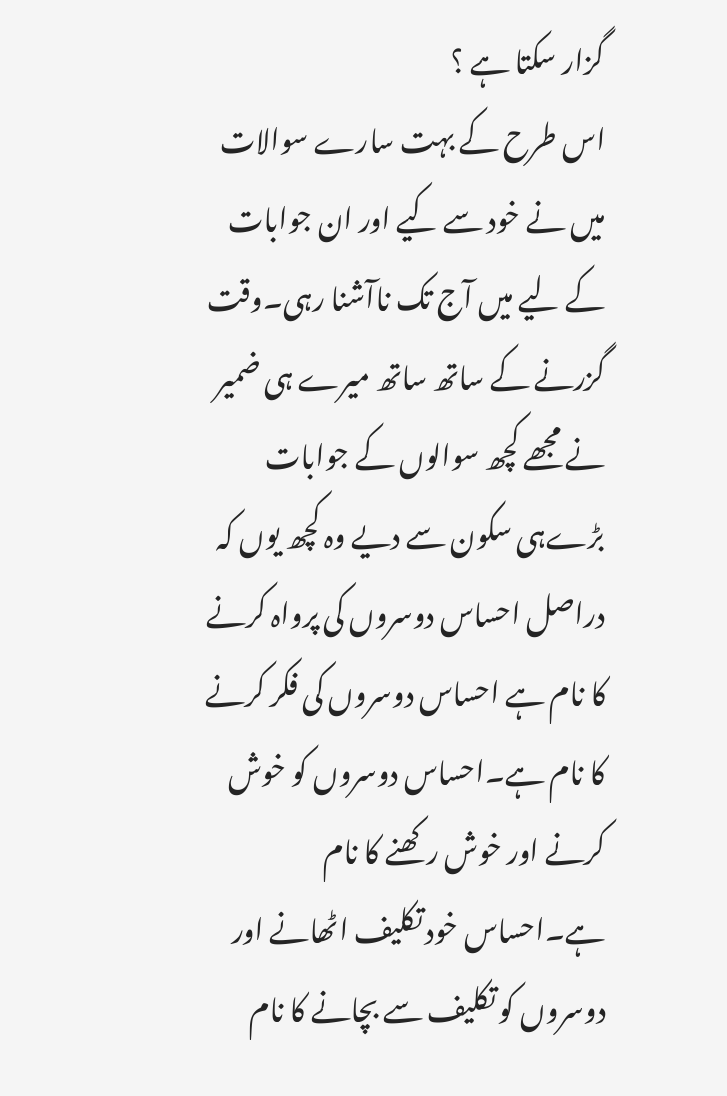گزار سکتا ہے ؟
اس طرح کے بہت سارے سوالات میں نے خود سے کیے اور ان جوابات کے لیے میں آج تک ناآشنا رہی۔وقت گزرنے کے ساتھ ساتھ میرے ہی ضمیر نے مجھے کچھ سوالوں کے جوابات بڑےہی سکون سے دیے وہ کچھ یوں کہ دراصل احساس دوسروں کی پرواہ کرنے کا نام ہے احساس دوسروں کی فکر کرنے کا نام ہے۔احساس دوسروں کو خوش کرنے اور خوش رکھنے کا نام ہے۔احساس خود تکلیف اٹھانے اور دوسروں کو تکلیف سے بچانے کا نام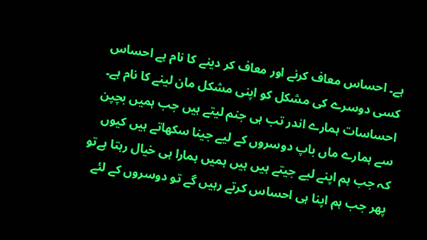ہے۔ احساس معاف کرنے اور معاف کر دینے کا نام ہے احساس کسی دوسرے کی مشکل کو اپنی مشکل مان لینے کا نام ہے۔ احساسات ہمارے اندر تب ہی جنم لیتے ہیں جب ہمیں بچپن سے ہمارے ماں باپ دوسروں کے لیے جینا سکھاتے ہیں کیوں کہ جب ہم اپنے لیے جیتے ہیں ہیں ہمیں ہمارا ہی خیال رہتا ہےتو پھر جب ہم اپنا ہی احساس کرتے رہیں گے تو دوسروں کے لئے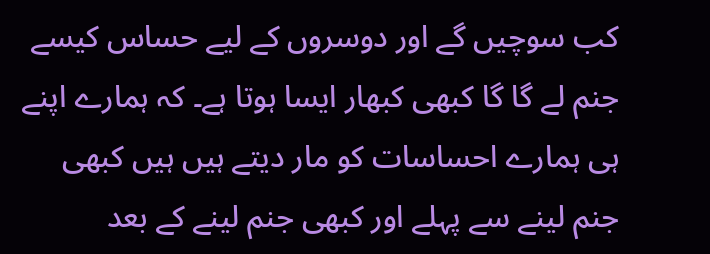کب سوچیں گے اور دوسروں کے لیے حساس کیسے جنم لے گا گا کبھی کبھار ایسا ہوتا ہے۔ کہ ہمارے اپنے ہی ہمارے احساسات کو مار دیتے ہیں ہیں کبھی جنم لینے سے پہلے اور کبھی جنم لینے کے بعد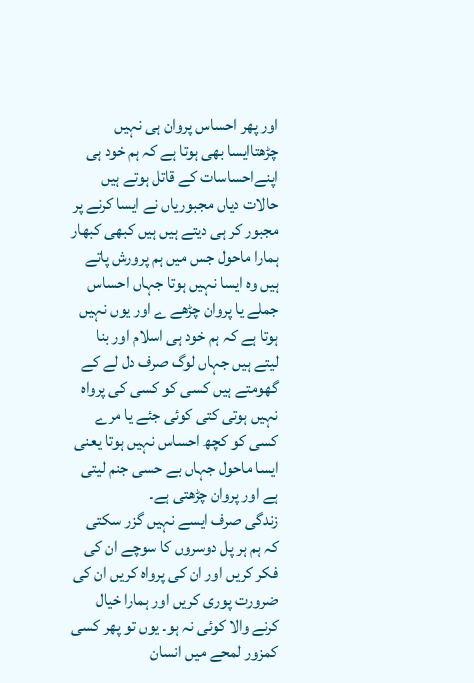اور پھر احساس پروان ہی نہیں چڑھتاایسا بھی ہوتا ہے کہ ہم خود ہی اپنےاحساسات کے قاتل ہوتے ہیں حالات دیاں مجبوریاں نے ایسا کرنے پر مجبور کر ہی دیتے ہیں ہیں کبھی کبھار ہمارا ماحول جس میں ہم پرورش پاتے ہیں وہ ایسا نہیں ہوتا جہاں احساس جملے یا پروان چڑھے ے اور یوں نہیں ہوتا ہے کہ ہم خود ہی اسلام اور بنا لیتے ہیں جہاں لوگ صرف دل لے کے گھومتے ہیں کسی کو کسی کی پرواہ نہیں ہوتی کتی کوئی جئے یا مرے کسی کو کچھ احساس نہیں ہوتا یعنی ایسا ماحول جہاں بے حسی جنم لیتی ہے اور پروان چڑھتی ہے۔
زندگی صرف ایسے نہیں گزر سکتی کہ ہم ہر پل دوسروں کا سوچے ان کی فکر کریں اور ان کی پرواہ کریں ان کی ضرورت پوری کریں اور ہمارا خیال کرنے والا کوئی نہ ہو۔ یوں تو پھر کسی کمزور لمحے میں انسان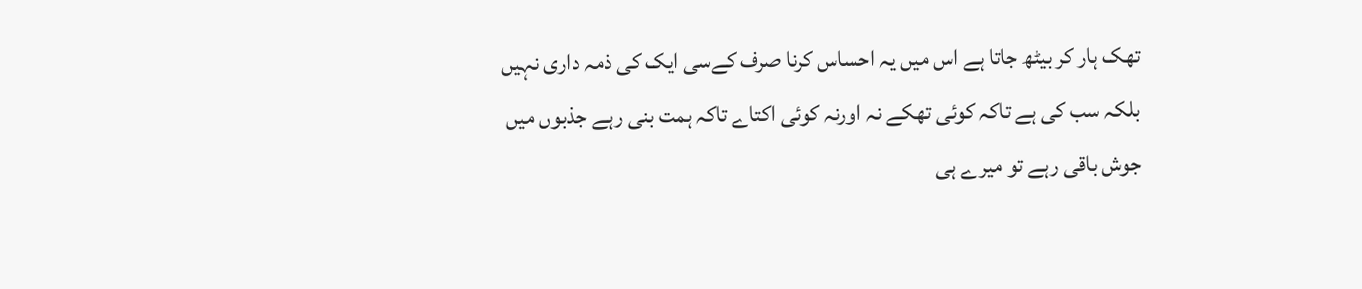تھک ہار کر بیٹھ جاتا ہے اس میں یہ احساس کرنا صرف کےسی ایک کی ذمہ داری نہیں بلکہ سب کی ہے تاکہ کوئی تھکے نہ اورنہ کوئی اکتاے تاکہ ہمت بنی رہے جذبوں میں جوش باقی رہے تو میرے ہی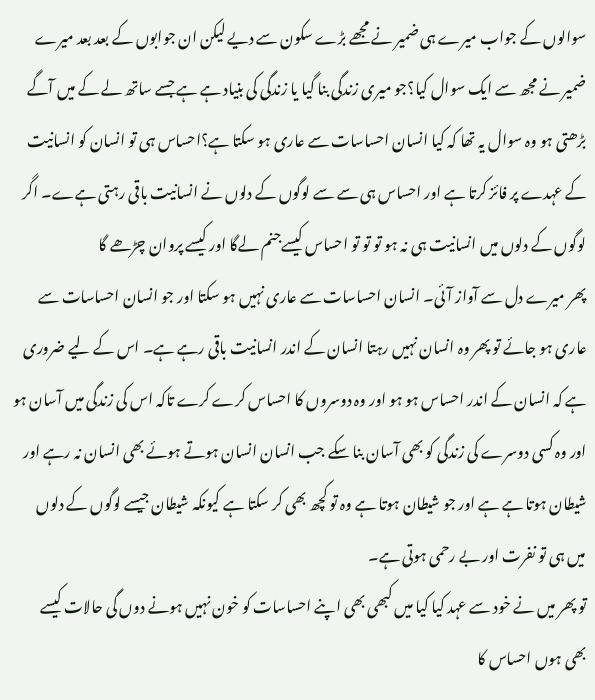سوالوں کے جواب میرے ہی ضمیر نے مجھے بڑے سکون سے دیے لیکن ان جوابوں کے بعد بعد میرے ضمیر نے مجھ سے ایک سوال کیا؟جو میری زندگی بنا گیا یا زندگی کی بنیاد ہے ہے جسے ساتھ لے کے میں آگے بڑھتی ہو وہ سوال یہ تھا کہ کیا انسان احساسات سے عاری ہو سکتا ہے؟احساس ہی تو انسان کو انسانیت کے عہدے پر فائز کرتا ہے اور احساس ہی سے سے لوگوں کے دلوں نے انسانیت باقی رہتی ہےے۔ اگر لوگوں کے دلوں میں انسانیت ہی نہ ہو تو تو تو احساس کیسےجنم لےگا اور کیسے پروان چڑھے گا
پھر میرے دل سے آواز آئی۔ انسان احساسات سے عاری نہیں ہو سکتا اور جو انسان احساسات سے عاری ہو جائے تو پھر وہ انسان نہیں رہتا انسان کے اندر انسانیت باقی رہے ہے۔ اس کے لیے ضروری ہے کہ انسان کے اندر احساس ہو ہو اور وہ دوسروں کا احساس کرے کرے تاکہ اس کی زندگی میں آسان ہو اور وہ کسی دوسرے کی زندگی کو بھی آسان بنا سکے جب انسان انسان ہوتے ہوئے بھی انسان نہ رہے اور شیطان ہوتا ہے ہے اور جو شیطان ہوتا ہے وہ تو کچھ بھی کر سکتا ہے کیونکہ شیطان جیسے لوگوں کے دلوں میں ہی تو نفرت اور بے رحمی ہوتی ہے۔
تو پھر میں نے خود سے عہد کیا کیا میں کبھی بھی اپنے احساسات کو خون نہیں ہونے دوں گی حالات کیسے بھی ہوں احساس کا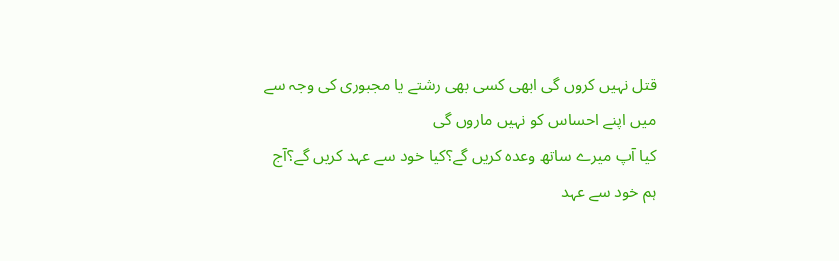قتل نہیں کروں گی ابھی کسی بھی رشتے یا مجبوری کی وجہ سے میں اپنے احساس کو نہیں ماروں گی
کیا آپ میرے ساتھ وعدہ کریں گے؟کیا خود سے عہد کریں گے؟آج ہم خود سے عہد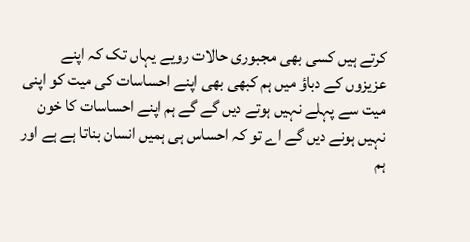کرتے ہیں کسی بھی مجبوری حالات رویے یہاں تک کہ اپنے عزیزوں کے دباؤ میں ہم کبھی بھی اپنے احساسات کی میت کو اپنی میت سے پہلے نہیں ہوتے دیں گے گے ہم اپنے احساسات کا خون نہیں ہونے دیں گے اے تو کہ احساس ہی ہمیں انسان بناتا ہے ہے اور ہم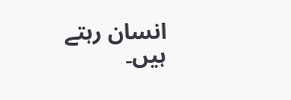انسان رہتے ہیں۔